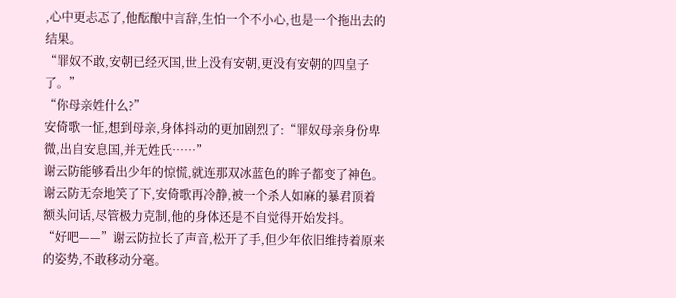,心中更忐忑了,他酝酿中言辞,生怕一个不小心,也是一个拖出去的结果。
“罪奴不敢,安朝已经灭国,世上没有安朝,更没有安朝的四皇子了。”
“你母亲姓什么?”
安倚歌一怔,想到母亲,身体抖动的更加剧烈了:“罪奴母亲身份卑微,出自安息国,并无姓氏……”
谢云防能够看出少年的惊慌,就连那双冰蓝色的眸子都变了神色。
谢云防无奈地笑了下,安倚歌再冷静,被一个杀人如麻的暴君顶着额头问话,尽管极力克制,他的身体还是不自觉得开始发抖。
“好吧——”谢云防拉长了声音,松开了手,但少年依旧维持着原来的姿势,不敢移动分毫。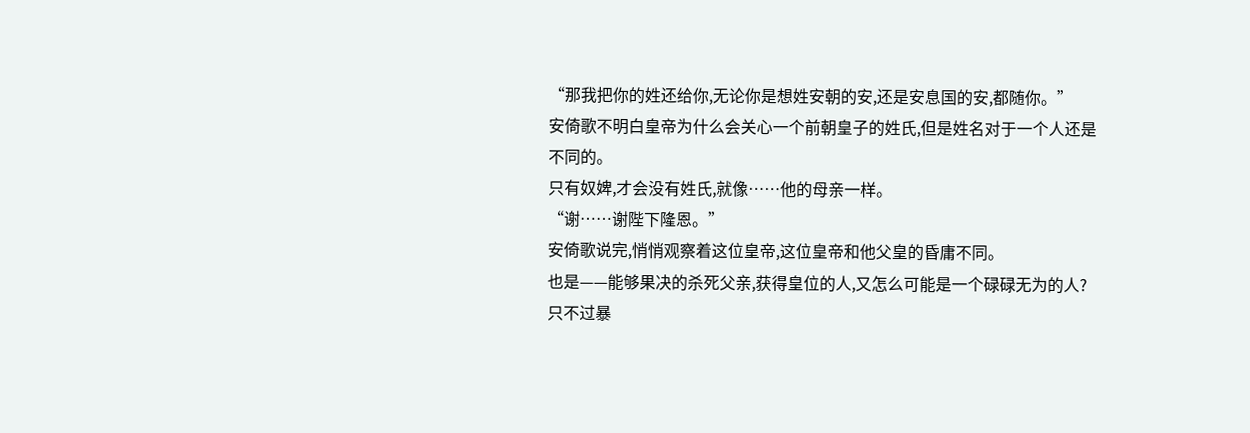“那我把你的姓还给你,无论你是想姓安朝的安,还是安息国的安,都随你。”
安倚歌不明白皇帝为什么会关心一个前朝皇子的姓氏,但是姓名对于一个人还是不同的。
只有奴婢,才会没有姓氏,就像……他的母亲一样。
“谢……谢陛下隆恩。”
安倚歌说完,悄悄观察着这位皇帝,这位皇帝和他父皇的昏庸不同。
也是——能够果决的杀死父亲,获得皇位的人,又怎么可能是一个碌碌无为的人?
只不过暴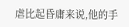虐比起昏庸来说,他的手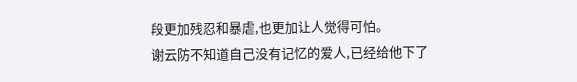段更加残忍和暴虐,也更加让人觉得可怕。
谢云防不知道自己没有记忆的爱人,已经给他下了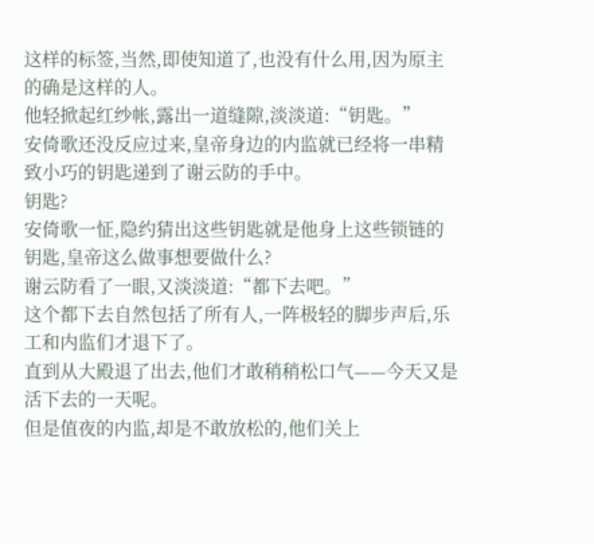这样的标签,当然,即使知道了,也没有什么用,因为原主的确是这样的人。
他轻掀起红纱帐,露出一道缝隙,淡淡道:“钥匙。”
安倚歌还没反应过来,皇帝身边的内监就已经将一串精致小巧的钥匙递到了谢云防的手中。
钥匙?
安倚歌一怔,隐约猜出这些钥匙就是他身上这些锁链的钥匙,皇帝这么做事想要做什么?
谢云防看了一眼,又淡淡道:“都下去吧。”
这个都下去自然包括了所有人,一阵极轻的脚步声后,乐工和内监们才退下了。
直到从大殿退了出去,他们才敢稍稍松口气——今天又是活下去的一天呢。
但是值夜的内监,却是不敢放松的,他们关上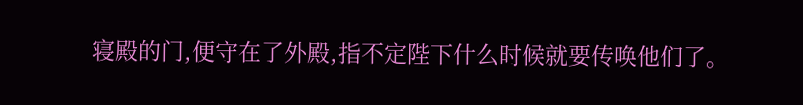寝殿的门,便守在了外殿,指不定陛下什么时候就要传唤他们了。